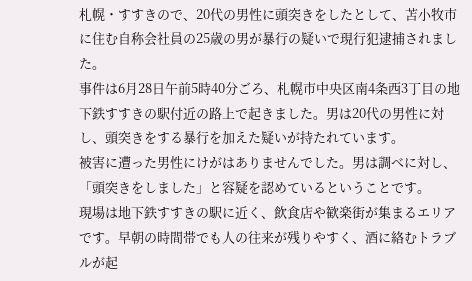札幌・すすきので、20代の男性に頭突きをしたとして、苫小牧市に住む自称会社員の25歳の男が暴行の疑いで現行犯逮捕されました。
事件は6月28日午前5時40分ごろ、札幌市中央区南4条西3丁目の地下鉄すすきの駅付近の路上で起きました。男は20代の男性に対し、頭突きをする暴行を加えた疑いが持たれています。
被害に遭った男性にけがはありませんでした。男は調べに対し、「頭突きをしました」と容疑を認めているということです。
現場は地下鉄すすきの駅に近く、飲食店や歓楽街が集まるエリアです。早朝の時間帯でも人の往来が残りやすく、酒に絡むトラブルが起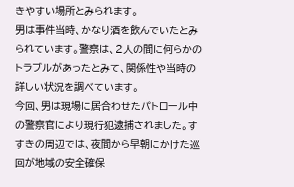きやすい場所とみられます。
男は事件当時、かなり酒を飲んでいたとみられています。警察は、2人の間に何らかのトラブルがあったとみて、関係性や当時の詳しい状況を調べています。
今回、男は現場に居合わせたパトロール中の警察官により現行犯逮捕されました。すすきの周辺では、夜間から早朝にかけた巡回が地域の安全確保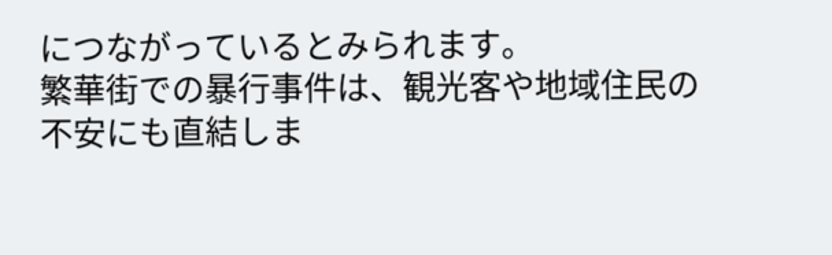につながっているとみられます。
繁華街での暴行事件は、観光客や地域住民の不安にも直結しま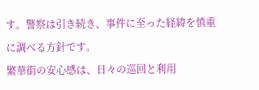す。警察は引き続き、事件に至った経緯を慎重に調べる方針です。
繁華街の安心感は、日々の巡回と利用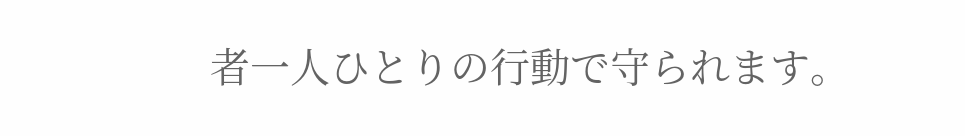者一人ひとりの行動で守られます。